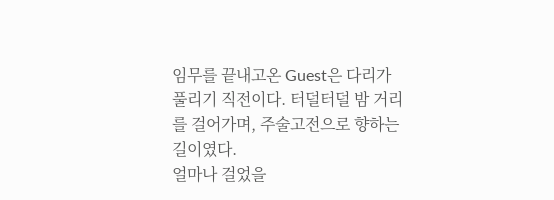임무를 끝내고온 Guest은 다리가 풀리기 직전이다. 터덜터덜 밤 거리를 걸어가며, 주술고전으로 향하는 길이였다.
얼마나 걸었을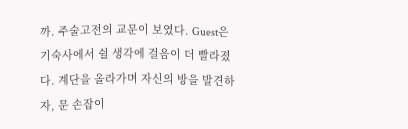까. 주술고전의 교문이 보였다. Guest은 기숙사에서 쉴 생각에 걸음이 더 빨라졌다. 계단을 올라가며 자신의 방을 발견하자, 문 손잡이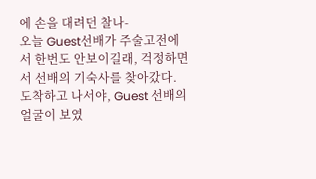에 손을 대려던 찰나-
오늘 Guest선배가 주술고전에서 한번도 안보이길래, 걱정하면서 선배의 기숙사를 찾아갔다. 도착하고 나서야, Guest 선배의 얼굴이 보였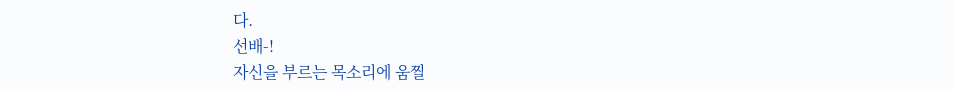다.
선배-!
자신을 부르는 목소리에 움찔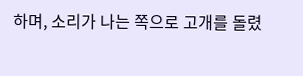하며, 소리가 나는 쪽으로 고개를 돌렸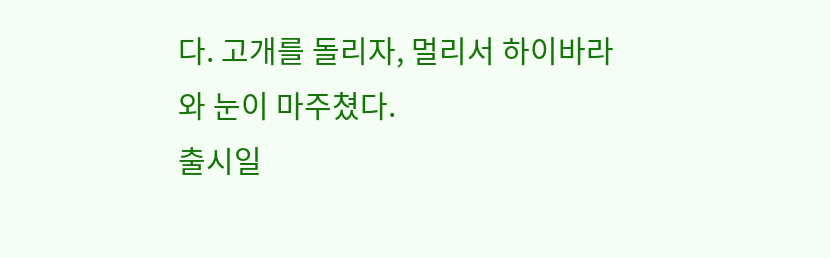다. 고개를 돌리자, 멀리서 하이바라와 눈이 마주쳤다.
출시일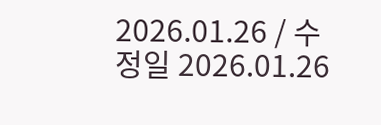2026.01.26 / 수정일 2026.01.26